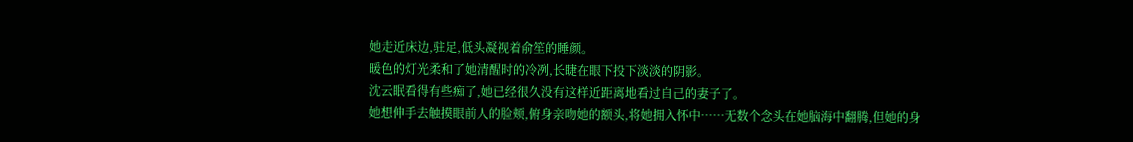她走近床边,驻足,低头凝视着俞笙的睡颜。
暖色的灯光柔和了她清醒时的冷冽,长睫在眼下投下淡淡的阴影。
沈云眠看得有些痴了,她已经很久没有这样近距离地看过自己的妻子了。
她想伸手去触摸眼前人的脸颊,俯身亲吻她的额头,将她拥入怀中……无数个念头在她脑海中翻腾,但她的身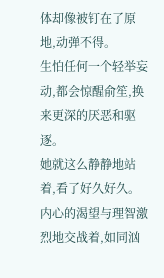体却像被钉在了原地,动弹不得。
生怕任何一个轻举妄动,都会惊醒俞笙,换来更深的厌恶和驱逐。
她就这么静静地站着,看了好久好久。
内心的渴望与理智激烈地交战着,如同汹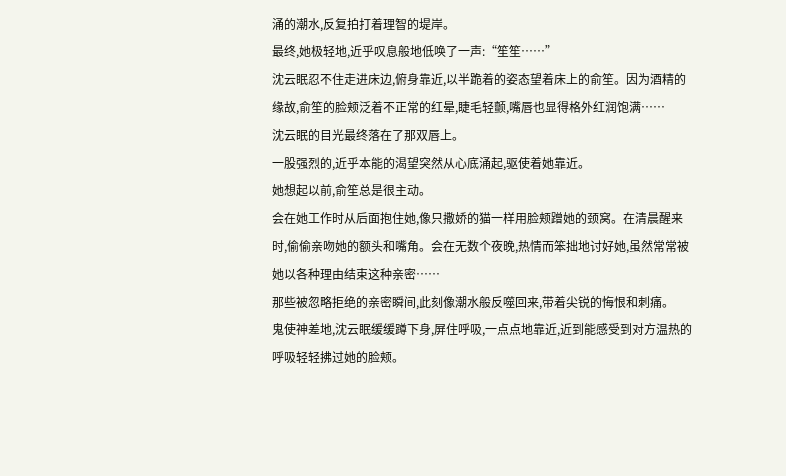涌的潮水,反复拍打着理智的堤岸。
最终,她极轻地,近乎叹息般地低唤了一声:“笙笙……”
沈云眠忍不住走进床边,俯身靠近,以半跪着的姿态望着床上的俞笙。因为酒精的缘故,俞笙的脸颊泛着不正常的红晕,睫毛轻颤,嘴唇也显得格外红润饱满……
沈云眠的目光最终落在了那双唇上。
一股强烈的,近乎本能的渴望突然从心底涌起,驱使着她靠近。
她想起以前,俞笙总是很主动。
会在她工作时从后面抱住她,像只撒娇的猫一样用脸颊蹭她的颈窝。在清晨醒来时,偷偷亲吻她的额头和嘴角。会在无数个夜晚,热情而笨拙地讨好她,虽然常常被她以各种理由结束这种亲密……
那些被忽略拒绝的亲密瞬间,此刻像潮水般反噬回来,带着尖锐的悔恨和刺痛。
鬼使神差地,沈云眠缓缓蹲下身,屏住呼吸,一点点地靠近,近到能感受到对方温热的呼吸轻轻拂过她的脸颊。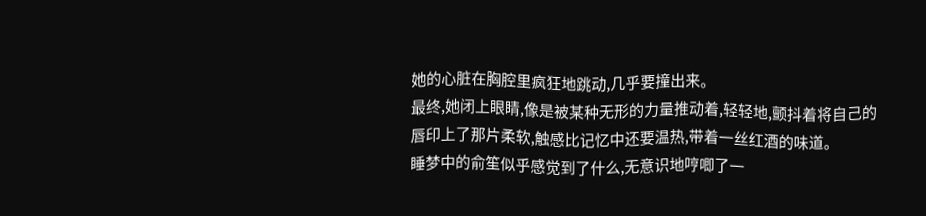她的心脏在胸腔里疯狂地跳动,几乎要撞出来。
最终,她闭上眼睛,像是被某种无形的力量推动着,轻轻地,颤抖着将自己的唇印上了那片柔软,触感比记忆中还要温热,带着一丝红酒的味道。
睡梦中的俞笙似乎感觉到了什么,无意识地哼唧了一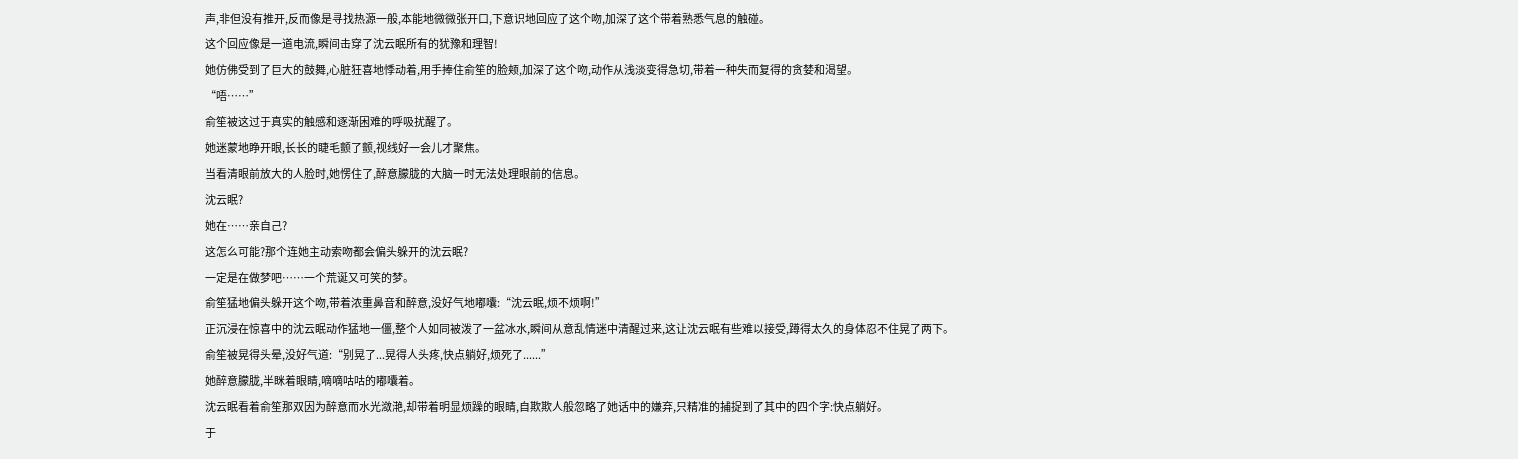声,非但没有推开,反而像是寻找热源一般,本能地微微张开口,下意识地回应了这个吻,加深了这个带着熟悉气息的触碰。
这个回应像是一道电流,瞬间击穿了沈云眠所有的犹豫和理智!
她仿佛受到了巨大的鼓舞,心脏狂喜地悸动着,用手捧住俞笙的脸颊,加深了这个吻,动作从浅淡变得急切,带着一种失而复得的贪婪和渴望。
“唔……”
俞笙被这过于真实的触感和逐渐困难的呼吸扰醒了。
她迷蒙地睁开眼,长长的睫毛颤了颤,视线好一会儿才聚焦。
当看清眼前放大的人脸时,她愣住了,醉意朦胧的大脑一时无法处理眼前的信息。
沈云眠?
她在……亲自己?
这怎么可能?那个连她主动索吻都会偏头躲开的沈云眠?
一定是在做梦吧……一个荒诞又可笑的梦。
俞笙猛地偏头躲开这个吻,带着浓重鼻音和醉意,没好气地嘟囔:“沈云眠,烦不烦啊!”
正沉浸在惊喜中的沈云眠动作猛地一僵,整个人如同被泼了一盆冰水,瞬间从意乱情迷中清醒过来,这让沈云眠有些难以接受,蹲得太久的身体忍不住晃了两下。
俞笙被晃得头晕,没好气道:“别晃了...晃得人头疼,快点躺好,烦死了......”
她醉意朦胧,半眯着眼睛,嘀嘀咕咕的嘟囔着。
沈云眠看着俞笙那双因为醉意而水光潋滟,却带着明显烦躁的眼睛,自欺欺人般忽略了她话中的嫌弃,只精准的捕捉到了其中的四个字:快点躺好。
于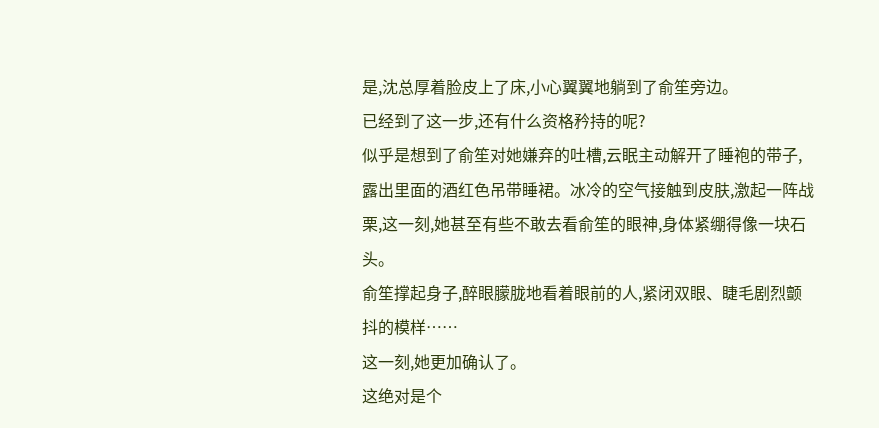是,沈总厚着脸皮上了床,小心翼翼地躺到了俞笙旁边。
已经到了这一步,还有什么资格矜持的呢?
似乎是想到了俞笙对她嫌弃的吐槽,云眠主动解开了睡袍的带子,露出里面的酒红色吊带睡裙。冰冷的空气接触到皮肤,激起一阵战栗,这一刻,她甚至有些不敢去看俞笙的眼神,身体紧绷得像一块石头。
俞笙撑起身子,醉眼朦胧地看着眼前的人,紧闭双眼、睫毛剧烈颤抖的模样……
这一刻,她更加确认了。
这绝对是个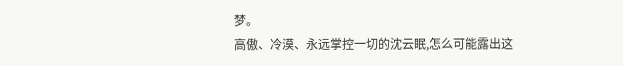梦。
高傲、冷漠、永远掌控一切的沈云眠,怎么可能露出这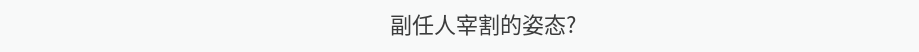副任人宰割的姿态?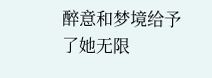醉意和梦境给予了她无限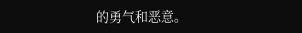的勇气和恶意。